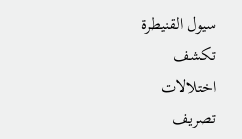سيول القنيطرة تكشف اختلالات تصريف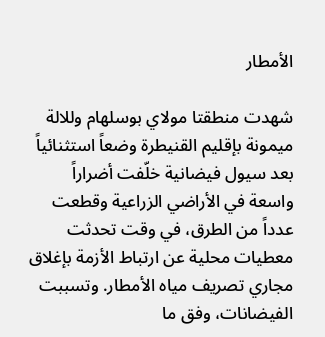الأمطار

شهدت منطقتا مولاي بوسلهام وللالة ميمونة بإقليم القنيطرة وضعاً استثنائياً بعد سيول فيضانية خلّفت أضراراً واسعة في الأراضي الزراعية وقطعت عدداً من الطرق، في وقت تحدثت معطيات محلية عن ارتباط الأزمة بإغلاق مجاري تصريف مياه الأمطار. وتسببت الفيضانات، وفق ما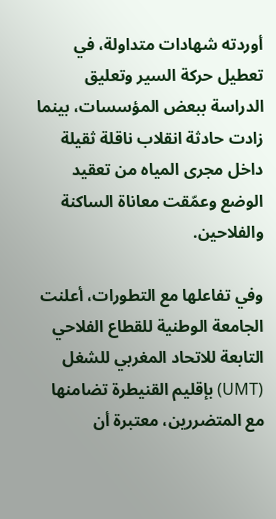أوردته شهادات متداولة، في تعطيل حركة السير وتعليق الدراسة ببعض المؤسسات، بينما زادت حادثة انقلاب ناقلة ثقيلة داخل مجرى المياه من تعقيد الوضع وعمّقت معاناة الساكنة والفلاحين.

وفي تفاعلها مع التطورات، أعلنت الجامعة الوطنية للقطاع الفلاحي التابعة للاتحاد المغربي للشغل (UMT) بإقليم القنيطرة تضامنها مع المتضررين، معتبرة أن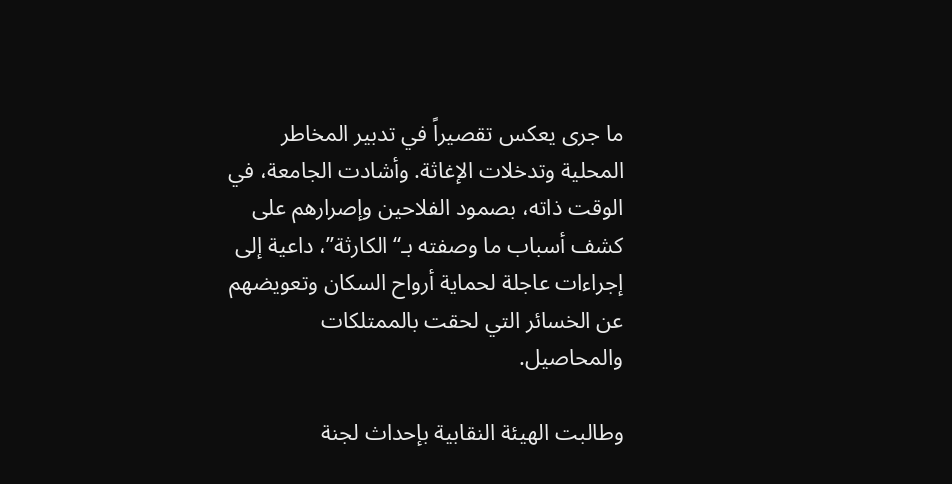ما جرى يعكس تقصيراً في تدبير المخاطر المحلية وتدخلات الإغاثة. وأشادت الجامعة، في الوقت ذاته، بصمود الفلاحين وإصرارهم على كشف أسباب ما وصفته بـ“الكارثة”، داعية إلى إجراءات عاجلة لحماية أرواح السكان وتعويضهم عن الخسائر التي لحقت بالممتلكات والمحاصيل.

وطالبت الهيئة النقابية بإحداث لجنة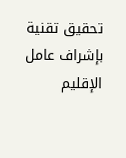تحقيق تقنية بإشراف عامل الإقليم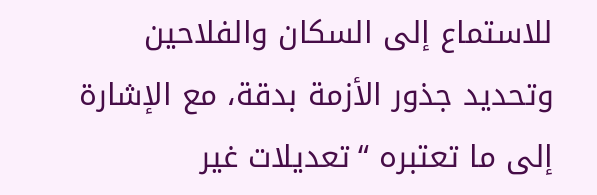للاستماع إلى السكان والفلاحين وتحديد جذور الأزمة بدقة، مع الإشارة إلى ما تعتبره “تعديلات غير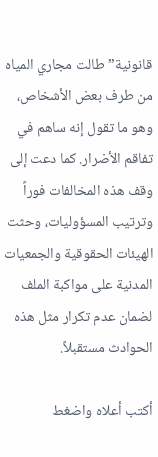قانونية” طالت مجاري المياه من طرف بعض الأشخاص، وهو ما تقول إنه ساهم في تفاقم الأضرار. كما دعت إلى وقف هذه المخالفات فوراً وترتيب المسؤوليات، وحثت الهيئات الحقوقية والجمعيات المدنية على مواكبة الملف لضمان عدم تكرار مثل هذه الحوادث مستقبلاً.

أكتب أعلاه واضغط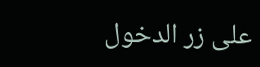على زر الدخول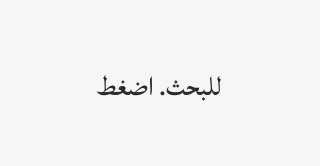للبحث. اضغط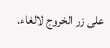على زر الخروج لالغاء.